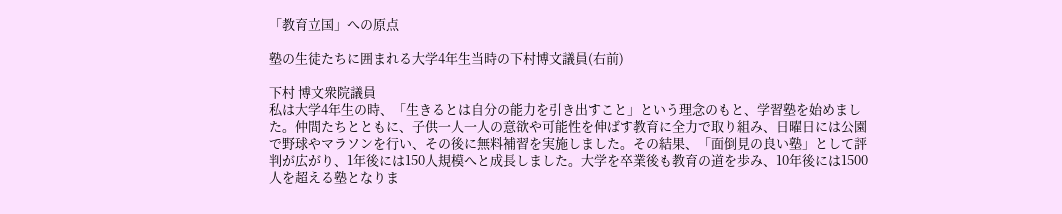「教育立国」への原点

塾の生徒たちに囲まれる大学4年生当時の下村博文議員(右前)

下村 博文衆院議員
私は大学4年生の時、「生きるとは自分の能力を引き出すこと」という理念のもと、学習塾を始めました。仲間たちとともに、子供一人一人の意欲や可能性を伸ばす教育に全力で取り組み、日曜日には公園で野球やマラソンを行い、その後に無料補習を実施しました。その結果、「面倒見の良い塾」として評判が広がり、1年後には150人規模へと成長しました。大学を卒業後も教育の道を歩み、10年後には1500人を超える塾となりま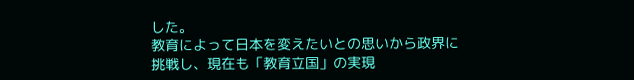した。
教育によって日本を変えたいとの思いから政界に挑戦し、現在も「教育立国」の実現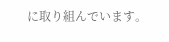に取り組んでいます。